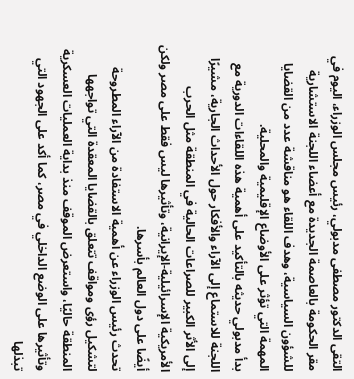التقى الدكتور مصطفى مدبولي، رئيس مجلس الوزراء، اليوم في مقر الحكومة بالعاصمة الجديدة مع أعضاء اللجنة الاستشارية للشؤون السياسية، وهدف اللقاء هو مناقشة عدد من القضايا المهمة التي تؤثر على الأوضاع الإقليمية والمحلية.
بدأ مدبولي حديثه بالتأكيد على أهمية هذه اللقاءات الدورية مع اللجنة للاستماع إلى الآراء والأفكار حول الأحداث الجارية، مشيرًا إلى الأثر الكبير للصراعات الحالية في المنطقة مثل الحرب الأمريكية الإسرائيلية-الإيرانية، وتأثيرها ليس فقط على مصر ولكن أيضًا على دول العالم بأسرها.
تحدث رئيس الوزراء عن أهمية الاستفادة من الآراء المطروحة لتشكيل رؤى ومواقف تتعلق بالقضايا المعقدة التي تواجهها المنطقة حاليًا، واستعرض الموقف منذ بداية العمليات العسكرية وتأثيرها على الوضع الداخلي في مصر، كما أكد على الجهود التي تبذلها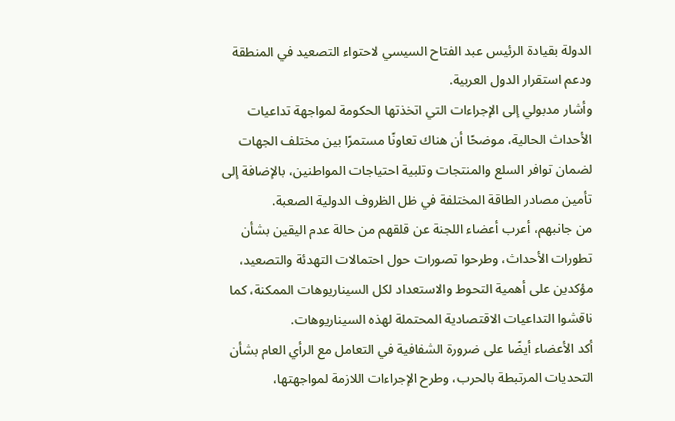الدولة بقيادة الرئيس عبد الفتاح السيسي لاحتواء التصعيد في المنطقة ودعم استقرار الدول العربية.
وأشار مدبولي إلى الإجراءات التي اتخذتها الحكومة لمواجهة تداعيات الأحداث الحالية، موضحًا أن هناك تعاونًا مستمرًا بين مختلف الجهات لضمان توافر السلع والمنتجات وتلبية احتياجات المواطنين، بالإضافة إلى تأمين مصادر الطاقة المختلفة في ظل الظروف الدولية الصعبة.
من جانبهم، أعرب أعضاء اللجنة عن قلقهم من حالة عدم اليقين بشأن تطورات الأحداث، وطرحوا تصورات حول احتمالات التهدئة والتصعيد، مؤكدين على أهمية التحوط والاستعداد لكل السيناريوهات الممكنة، كما ناقشوا التداعيات الاقتصادية المحتملة لهذه السيناريوهات.
أكد الأعضاء أيضًا على ضرورة الشفافية في التعامل مع الرأي العام بشأن التحديات المرتبطة بالحرب، وطرح الإجراءات اللازمة لمواجهتها،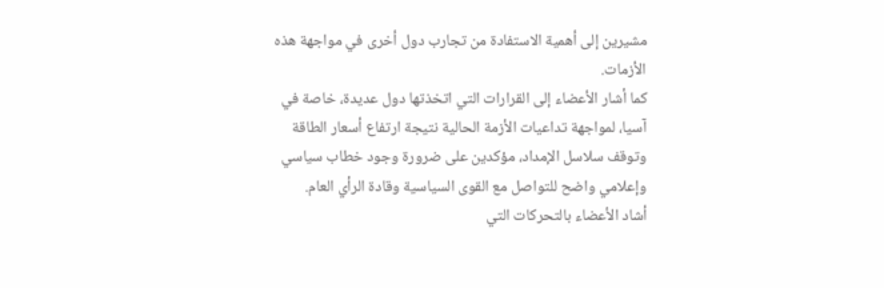مشيرين إلى أهمية الاستفادة من تجارب دول أخرى في مواجهة هذه الأزمات.
كما أشار الأعضاء إلى القرارات التي اتخذتها دول عديدة، خاصة في آسيا، لمواجهة تداعيات الأزمة الحالية نتيجة ارتفاع أسعار الطاقة وتوقف سلاسل الإمداد، مؤكدين على ضرورة وجود خطاب سياسي وإعلامي واضح للتواصل مع القوى السياسية وقادة الرأي العام.
أشاد الأعضاء بالتحركات التي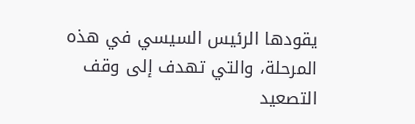يقودها الرئيس السيسي في هذه المرحلة، والتي تهدف إلى وقف التصعيد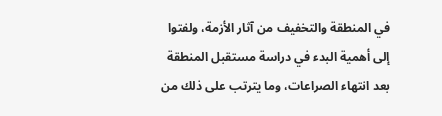في المنطقة والتخفيف من آثار الأزمة، ولفتوا إلى أهمية البدء في دراسة مستقبل المنطقة بعد انتهاء الصراعات، وما يترتب على ذلك من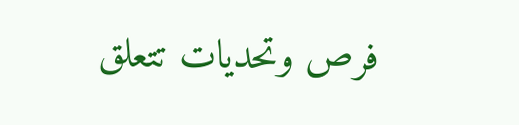فرص وتحديات تتعلق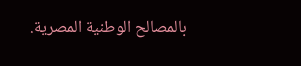بالمصالح الوطنية المصرية.